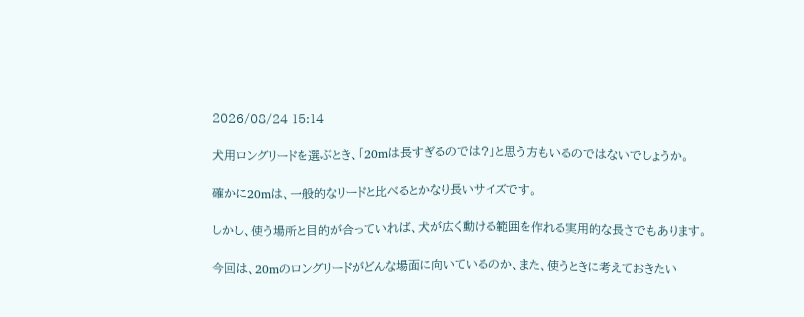2026/08/24 15:14

犬用ロングリードを選ぶとき、「20mは長すぎるのでは?」と思う方もいるのではないでしょうか。

確かに20mは、一般的なリードと比べるとかなり長いサイズです。

しかし、使う場所と目的が合っていれば、犬が広く動ける範囲を作れる実用的な長さでもあります。

今回は、20mのロングリードがどんな場面に向いているのか、また、使うときに考えておきたい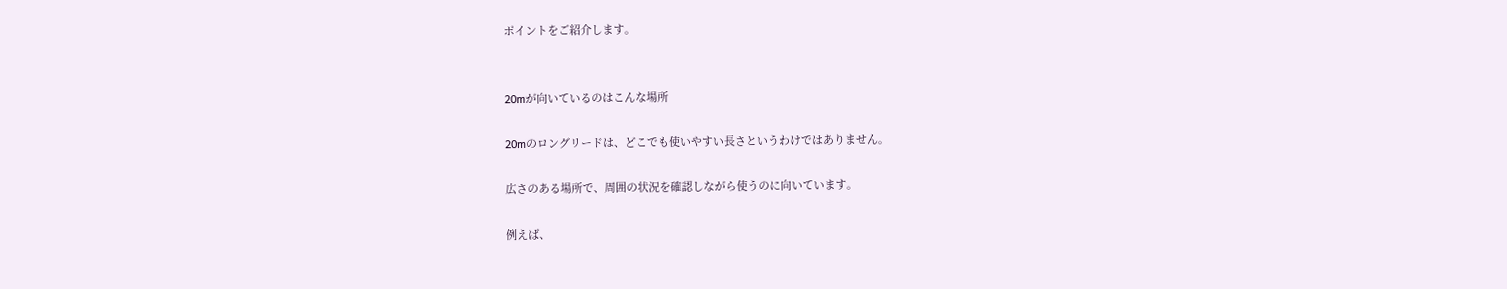ポイントをご紹介します。


20mが向いているのはこんな場所

20mのロングリードは、どこでも使いやすい長さというわけではありません。

広さのある場所で、周囲の状況を確認しながら使うのに向いています。

例えば、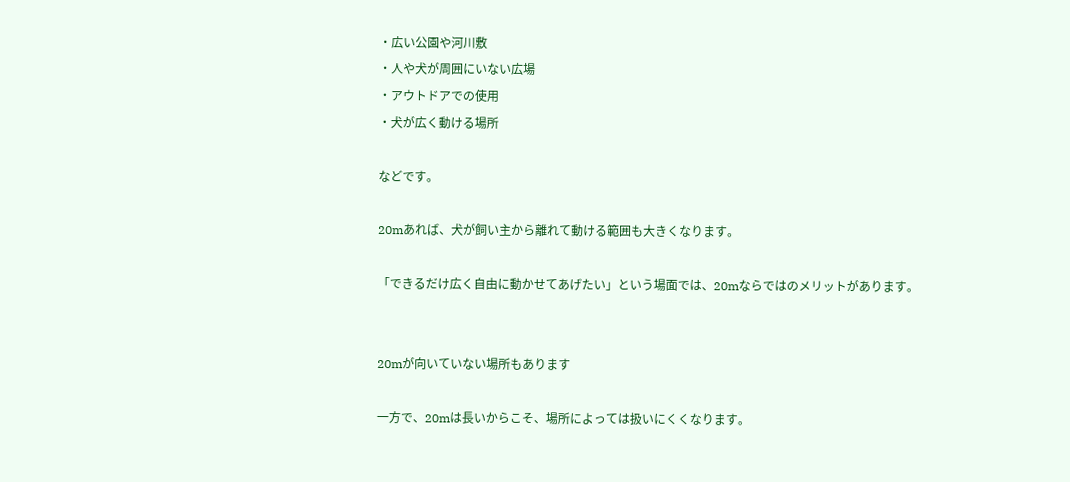・広い公園や河川敷
・人や犬が周囲にいない広場
・アウトドアでの使用
・犬が広く動ける場所

などです。

20mあれば、犬が飼い主から離れて動ける範囲も大きくなります。

「できるだけ広く自由に動かせてあげたい」という場面では、20mならではのメリットがあります。


20mが向いていない場所もあります

一方で、20mは長いからこそ、場所によっては扱いにくくなります。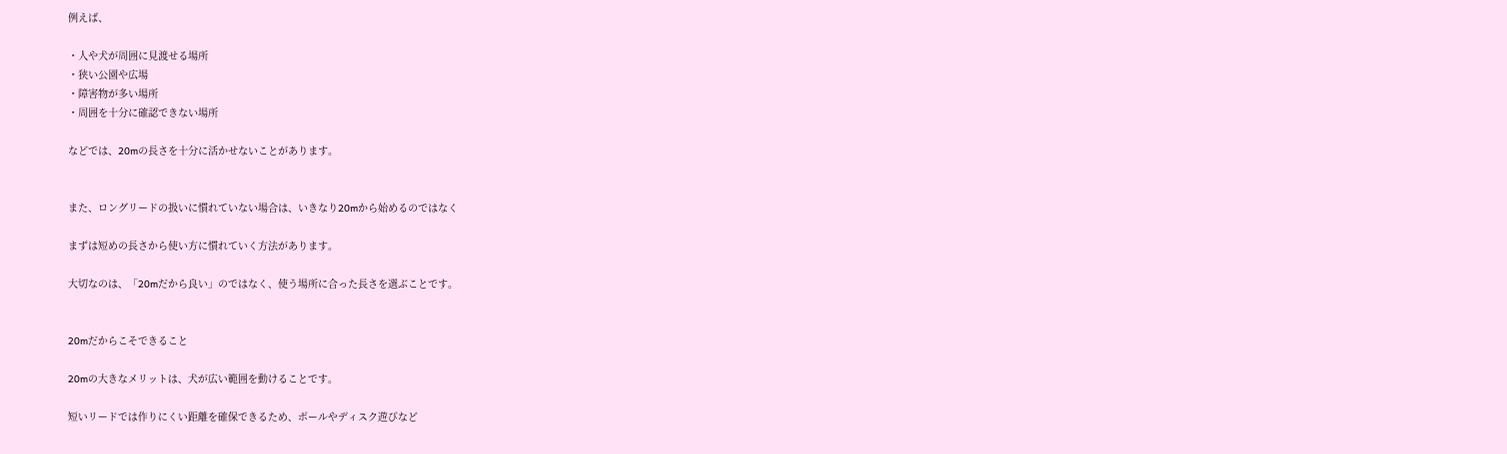例えば、

・人や犬が周囲に見渡せる場所
・狭い公園や広場
・障害物が多い場所
・周囲を十分に確認できない場所

などでは、20mの長さを十分に活かせないことがあります。


また、ロングリードの扱いに慣れていない場合は、いきなり20mから始めるのではなく

まずは短めの長さから使い方に慣れていく方法があります。

大切なのは、「20mだから良い」のではなく、使う場所に合った長さを選ぶことです。


20mだからこそできること

20mの大きなメリットは、犬が広い範囲を動けることです。

短いリードでは作りにくい距離を確保できるため、ボールやディスク遊びなど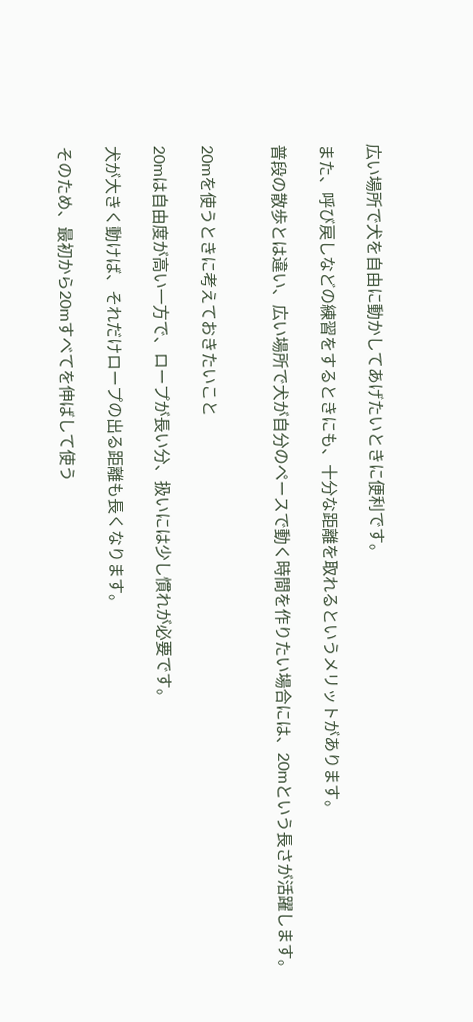広い場所で犬を自由に動かしてあげたいときに便利です。

また、呼び戻しなどの練習をするときにも、十分な距離を取れるというメリットがあります。

普段の散歩とは違い、広い場所で犬が自分のペースで動く時間を作りたい場合には、20mという長さが活躍します。


20mを使うときに考えておきたいこと

20mは自由度が高い一方で、ロープが長い分、扱いには少し慣れが必要です。

犬が大きく動けば、それだけロープの出る距離も長くなります。

そのため、最初から20mすべてを伸ばして使う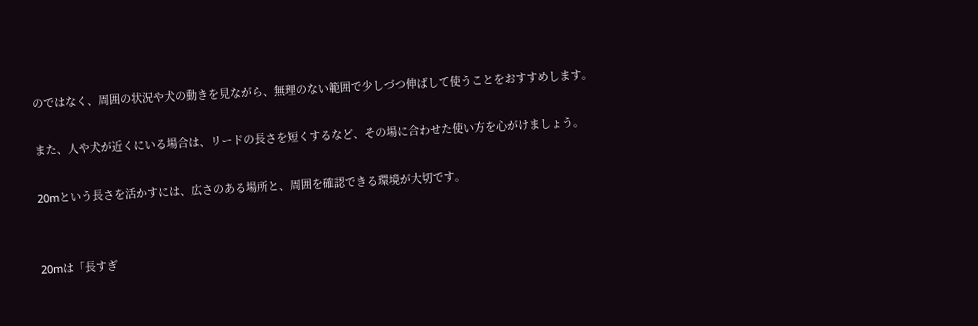のではなく、周囲の状況や犬の動きを見ながら、無理のない範囲で少しづつ伸ばして使うことをおすすめします。

また、人や犬が近くにいる場合は、リードの長さを短くするなど、その場に合わせた使い方を心がけましょう。

20mという長さを活かすには、広さのある場所と、周囲を確認できる環境が大切です。


20mは「長すぎ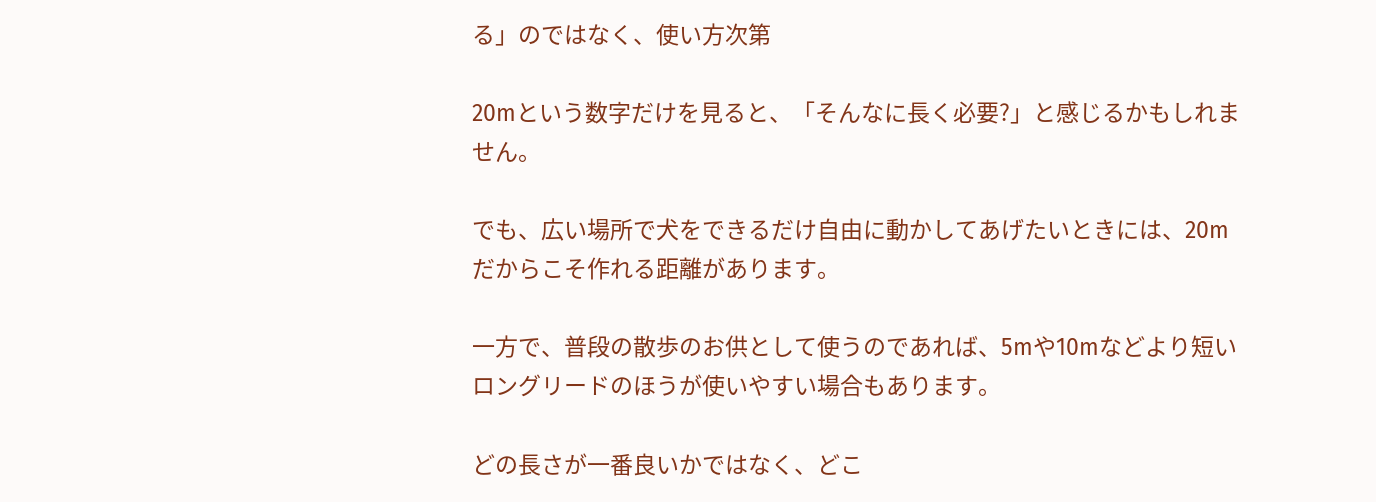る」のではなく、使い方次第

20mという数字だけを見ると、「そんなに長く必要?」と感じるかもしれません。

でも、広い場所で犬をできるだけ自由に動かしてあげたいときには、20mだからこそ作れる距離があります。

一方で、普段の散歩のお供として使うのであれば、5mや10mなどより短いロングリードのほうが使いやすい場合もあります。

どの長さが一番良いかではなく、どこ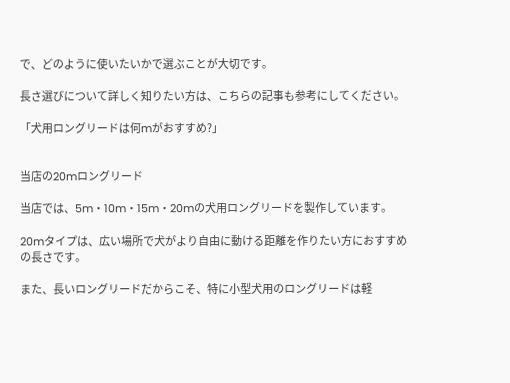で、どのように使いたいかで選ぶことが大切です。

長さ選びについて詳しく知りたい方は、こちらの記事も参考にしてください。

「犬用ロングリードは何mがおすすめ?」


当店の20mロングリード

当店では、5m・10m・15m・20mの犬用ロングリードを製作しています。

20mタイプは、広い場所で犬がより自由に動ける距離を作りたい方におすすめの長さです。

また、長いロングリードだからこそ、特に小型犬用のロングリードは軽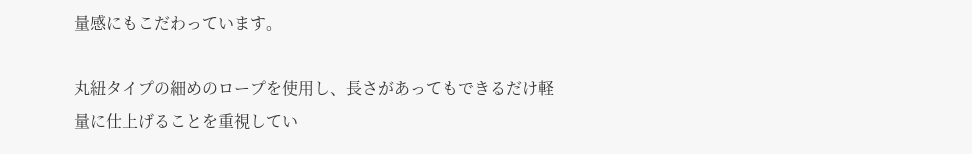量感にもこだわっています。

丸紐タイプの細めのロープを使用し、長さがあってもできるだけ軽量に仕上げることを重視してい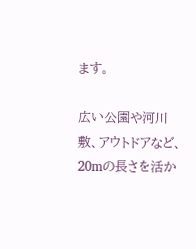ます。

広い公園や河川敷、アウトドアなど、20mの長さを活か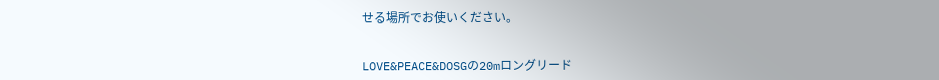せる場所でお使いください。


LOVE&PEACE&DOSGの20mロングリード